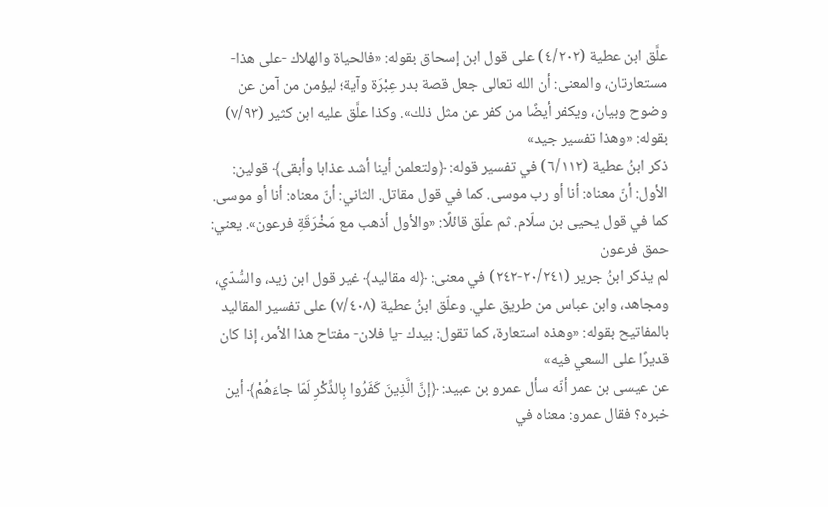علَّق ابن عطية (٤/٢٠٢) على قول ابن إسحاق بقوله: «فالحياة والهلاك -على هذا- مستعارتان، والمعنى: أن الله تعالى جعل قصة بدر عِبْرَة وآية؛ ليؤمن من آمن عن وضوح وبيان، ويكفر أيضًا من كفر عن مثل ذلك». وكذا علَّق عليه ابن كثير (٧/٩٣) بقوله: «وهذا تفسير جيد»
ذكر ابنُ عطية (٦/١١٢) في تفسير قوله: ﴿ولتعلمن أينا أشد عذابا وأبقى﴾ قولين: الأول: أنّ معناه: أنا أو رب موسى. كما في قول مقاتل. الثاني: أنّ معناه: أنا أو موسى. كما في قول يحيى بن سلّام. ثم علّق قائلًا: «والأول أذهب مع مَخْرَقَةِ فرعون». يعني: حمق فرعون
لم يذكر ابنُ جرير (٢٠/٢٤١-٢٤٢) في معنى: ﴿له مقاليد﴾ غير قول ابن زيد، والسُّدّي، ومجاهد، وابن عباس من طريق علي. وعلّق ابنُ عطية (٧/٤٠٨) على تفسير المقاليد بالمفاتيح بقوله: «وهذه استعارة، كما تقول: بيدك -يا فلان- مفتاح هذا الأمر، إذا كان قديرًا على السعي فيه»
عن عيسى بن عمر أنّه سأل عمرو بن عبيد: ﴿إنَّ الَّذِينَ كَفَرُوا بِالذِّكْرِ لَمّا جاءَهُمْ﴾ أين خبره؟ فقال عمرو: معناه في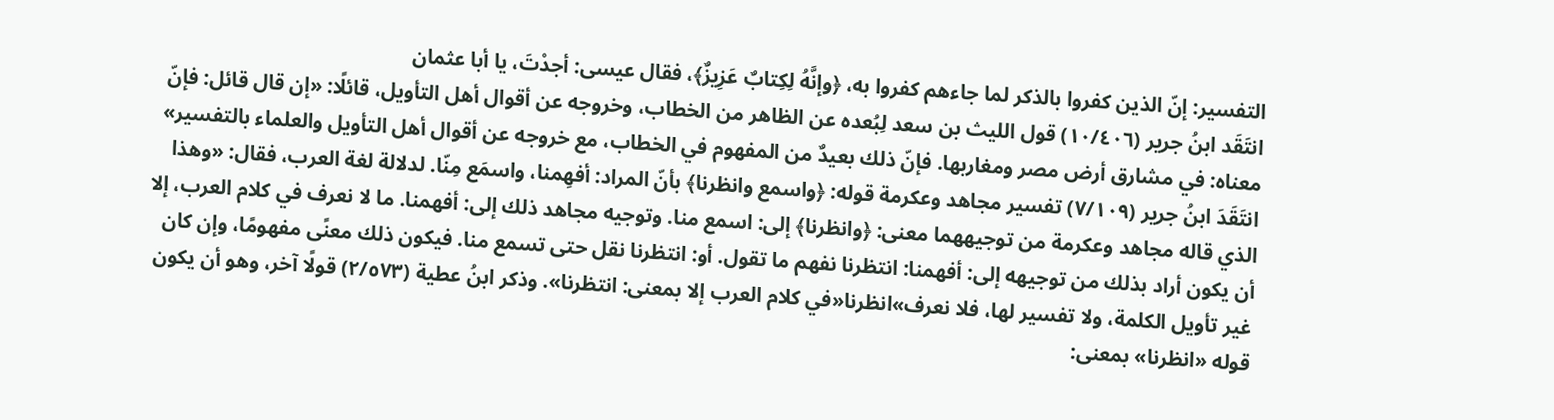التفسير: إنّ الذين كفروا بالذكر لما جاءهم كفروا به، ﴿وإنَّهُ لِكِتابٌ عَزِيزٌ﴾، فقال عيسى: أجدْتَ، يا أبا عثمان
انتَقَد ابنُ جرير (١٠/٤٠٦) قول الليث بن سعد لِبُعده عن الظاهر من الخطاب، وخروجه عن أقوال أهل التأويل، قائلًا: «إن قال قائل: فإنّ معناه: في مشارق أرض مصر ومغاربها. فإنّ ذلك بعيدٌ من المفهوم في الخطاب، مع خروجه عن أقوال أهل التأويل والعلماء بالتفسير»
انتَقَدَ ابنُ جرير (٧/١٠٩) تفسير مجاهد وعكرمة قوله: ﴿واسمع وانظرنا﴾ بأنّ المراد: أفهِمنا، واسمَع مِنّا. لدلالة لغة العرب، فقال: «وهذا الذي قاله مجاهد وعكرمة من توجيههما معنى: ﴿وانظرنا﴾ إلى: اسمع منا. وتوجيه مجاهد ذلك إلى: أفهمنا. ما لا نعرف في كلام العرب، إلا أن يكون أراد بذلك من توجيهه إلى: أفهمنا: انتظرنا نفهم ما تقول. أو: انتظرنا نقل حتى تسمع منا. فيكون ذلك معنًى مفهومًا، وإن كان غير تأويل الكلمة، ولا تفسير لها، فلا نعرف»انظرنا«في كلام العرب إلا بمعنى: انتظرنا». وذكر ابنُ عطية (٢/٥٧٣) قولًا آخر، وهو أن يكون قوله «انظرنا» بمعنى: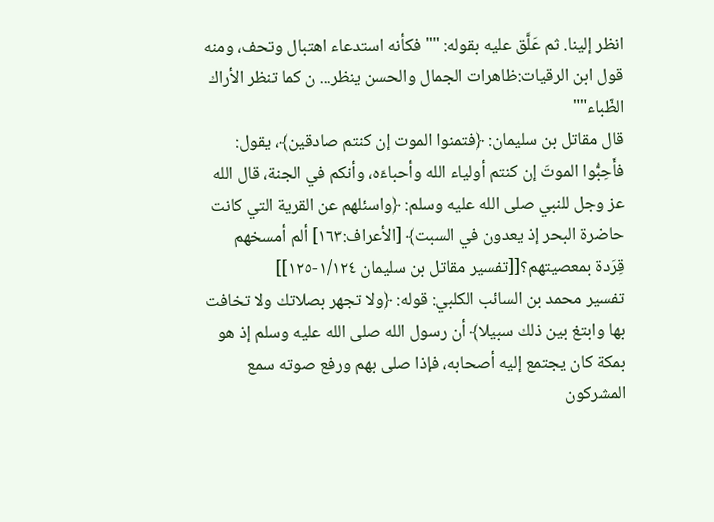انظر إلينا. ثم عَلَّق عليه بقوله: ""فكأنه استدعاء اهتبال وتحف، ومنه قول ابن الرقيات:ظاهرات الجمال والحسن ينظر... ن كما تنظر الأراك الظّباء""
قال مقاتل بن سليمان: ﴿فتمنوا الموت إن كنتم صادقين﴾، يقول: فأَحِبُّوا الموتَ إن كنتم أولياء الله وأحباءَه، وأنكم في الجنة، قال الله عز وجل للنبي صلى الله عليه وسلم: ﴿واسئلهم عن القرية التي كانت حاضرة البحر إذ يعدون في السبت﴾ [الأعراف:١٦٣] ألم أمسخهم قِرَدة بمعصيتهم؟[[تفسير مقاتل بن سليمان ١/١٢٤-١٢٥]]
تفسير محمد بن السائب الكلبي: قوله: ﴿ولا تجهر بصلاتك ولا تخافت بها وابتغ بين ذلك سبيلا﴾ أن رسول الله صلى الله عليه وسلم إذ هو بمكة كان يجتمع إليه أصحابه، فإذا صلى بهم ورفع صوته سمع المشركون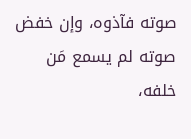صوته فآذوه، وإن خفض صوته لم يسمع مَن خلفه،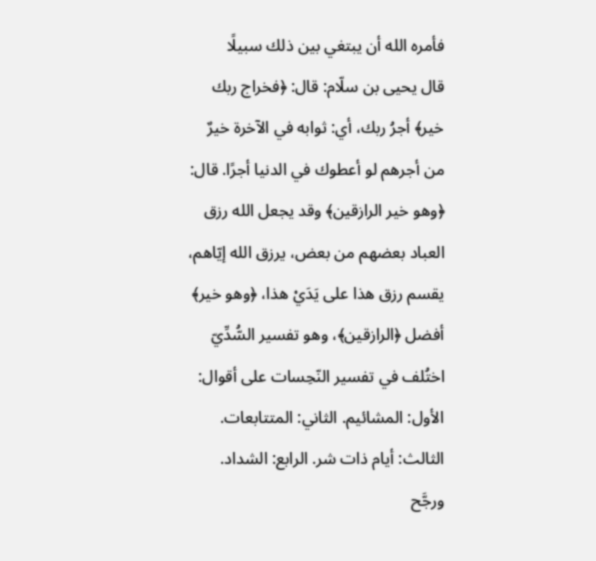فأمره الله أن يبتغي بين ذلك سبيلًا
قال يحيى بن سلّام: قال: ﴿فخراج ربك خير﴾ أجرُ ربك، أي: ثوابه في الآخرة خيرٌ من أجرهم لو أعطوك في الدنيا أجرًا. قال: ﴿وهو خير الرازقين﴾ وقد يجعل الله رزق العباد بعضهم من بعض، يرزق الله إيّاهم، يقسم رزق هذا على يَدَيْ هذا، ﴿وهو خير﴾ أفضل ﴿الرازقين﴾، وهو تفسير السُّدِّيّ
اختُلف في تفسير النّحِسات على أقوال: الأول: المشائيم. الثاني: المتتابعات. الثالث: أيام ذات شر. الرابع: الشداد. ورجَّح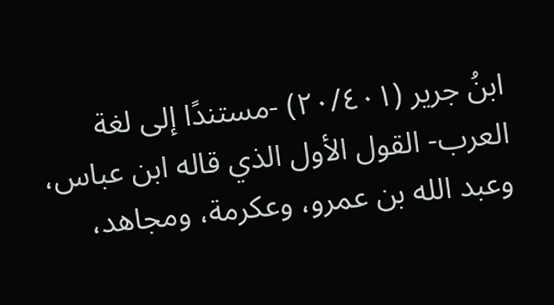ابنُ جرير (٢٠/٤٠١) -مستندًا إلى لغة العرب- القول الأول الذي قاله ابن عباس، وعبد الله بن عمرو، وعكرمة، ومجاهد،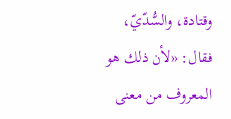وقتادة، والسُّدّيّ، فقال: «لأن ذلك هو المعروف من معنى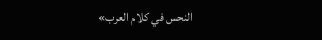النحس في كلام العرب»